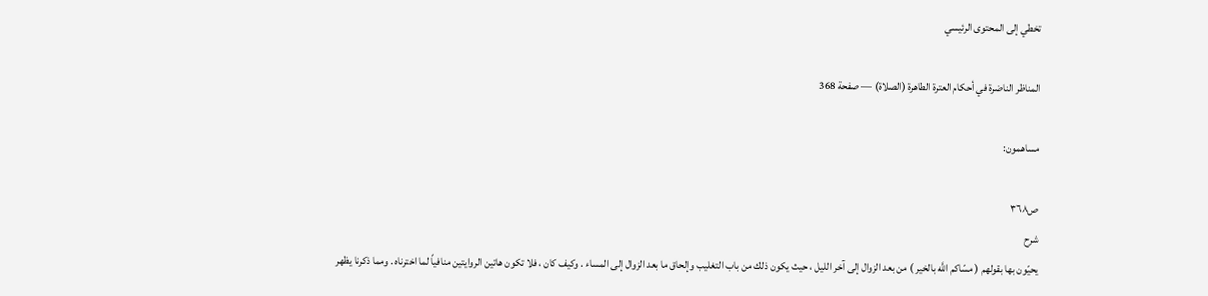تخطي إلى المحتوى الرئيسي

المناظر الناضرة في أحكام العترة الطاهرة (الصلاة) — صفحة 368

مساهمون:

ص٣٦٨
شرح
يحيّون بها بقولهم ( مسّاكم اللَّه بالخير ) من بعد الزوال إلى آخر الليل ، حيث يكون ذلك من باب التغليب وإلحاق ما بعد الزوال إلى المساء . وكيف كان ، فلا تكون هاتين الروايتين منافياً لما اخترناه . ومما ذكرنا يظهر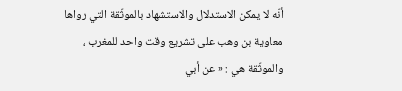أنّه لا يمكن الاستدلال والاستشهاد بالموثّقة التي رواها معاوية بن وهب على تشريع وقت واحد للمغرب ، والموثّقة هي : « عن أبي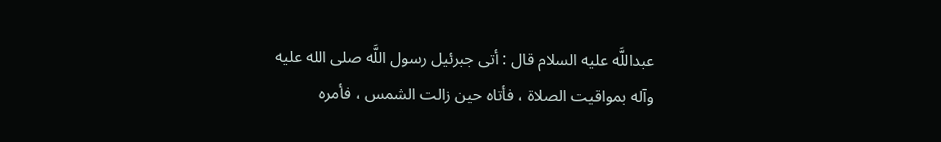عبداللَّه عليه السلام قال : أتى جبرئيل رسول اللَّه صلى الله عليه وآله بمواقيت الصلاة ، فأتاه حين زالت الشمس ، فأمره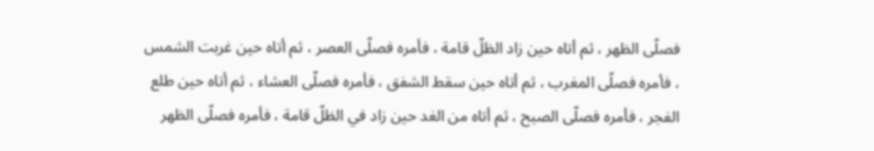فصلّى الظهر ، ثم أتاه حين زاد الظلّ قامة ، فأمره فصلّى العصر ، ثم أتاه حين غربت الشمس ، فأمره فصلّى المغرب ، ثم أتاه حين سقط الشفق ، فأمره فصلّى العشاء ، ثم أتاه حين طلع الفجر ، فأمره فصلّى الصبح ، ثم أتاه من الغد حين زاد في الظلّ قامة ، فأمره فصلّى الظهر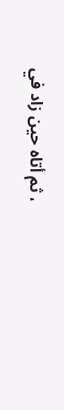، ثم أتاه حين زاد في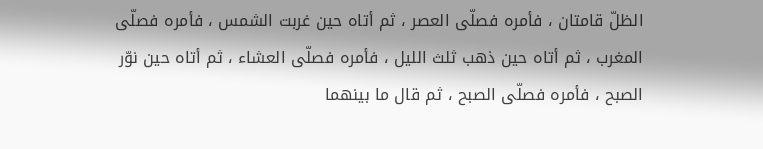الظلّ قامتان ، فأمره فصلّى العصر ، ثم أتاه حين غربت الشمس ، فأمره فصلّى المغرب ، ثم أتاه حين ذهب ثلث الليل ، فأمره فصلّى العشاء ، ثم أتاه حين نوّر الصبح ، فأمره فصلّى الصبح ، ثم قال ما بينهما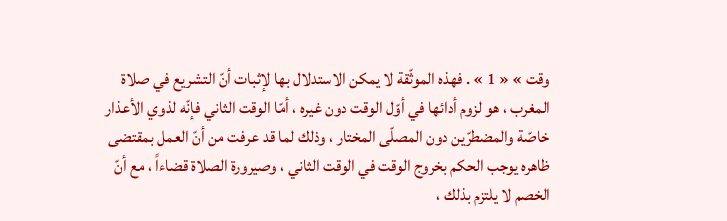وقت » « 1 » . فهذه الموثّقة لا يمكن الاستدلال بها لإثبات أنّ التشريع في صلاة المغرب ، هو لزوم أدائها في أوّل الوقت دون غيره ، أمّا الوقت الثاني فإنّه لذوي الأعذار خاصّة والمضطرّين دون المصلّى المختار ، وذلك لما قد عرفت من أنّ العمل بمقتضى ظاهره يوجب الحكم بخروج الوقت في الوقت الثاني ، وصيرورة الصلاة قضاءاً ، مع أنّ الخصم لا يلتزم بذلك ،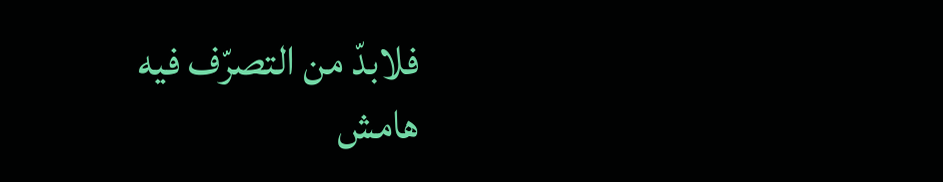فلابدّ من التصرّف فيه
هامش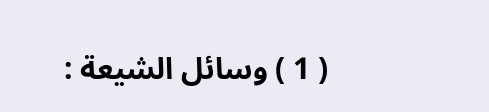( 1 ) وسائل الشيعة :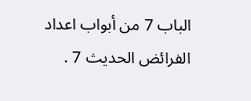الباب 7 من أبواب اعداد الفرائض الحديث 7 .